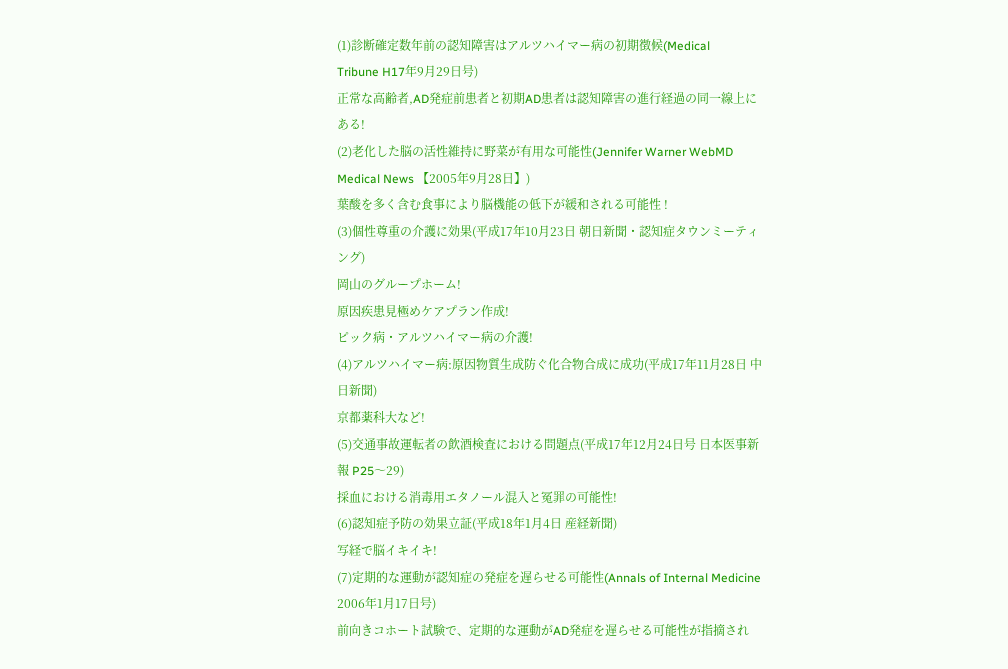(1)診断確定数年前の認知障害はアルツハイマー病の初期徴候(Medical
Tribune H17年9月29日号)
正常な高齢者,AD発症前患者と初期AD患者は認知障害の進行経過の同一線上にある!
(2)老化した脳の活性維持に野菜が有用な可能性(Jennifer Warner WebMD Medical News 【2005年9月28日】)
葉酸を多く含む食事により脳機能の低下が緩和される可能性 !
(3)個性尊重の介護に効果(平成17年10月23日 朝日新聞・認知症タウンミーティング)
岡山のグループホーム!
原因疾患見極めケアプラン作成!
ピック病・アルツハイマー病の介護!
(4)アルツハイマー病:原因物質生成防ぐ化合物合成に成功(平成17年11月28日 中日新聞)
京都薬科大など!
(5)交通事故運転者の飲酒検査における問題点(平成17年12月24日号 日本医事新報 P25〜29)
採血における消毒用エタノール混入と冤罪の可能性!
(6)認知症予防の効果立証(平成18年1月4日 産経新聞)
写経で脳イキイキ!
(7)定期的な運動が認知症の発症を遅らせる可能性(Annals of Internal Medicine 2006年1月17日号)
前向きコホート試験で、定期的な運動がAD発症を遅らせる可能性が指摘され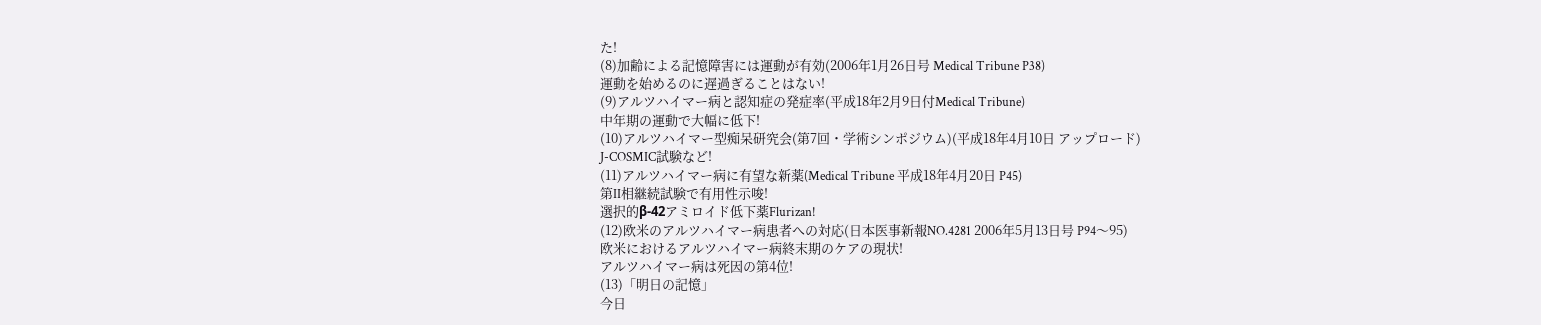た!
(8)加齢による記憶障害には運動が有効(2006年1月26日号 Medical Tribune P38)
運動を始めるのに遅過ぎることはない!
(9)アルツハイマー病と認知症の発症率(平成18年2月9日付Medical Tribune)
中年期の運動で大幅に低下!
(10)アルツハイマー型痴呆研究会(第7回・学術シンポジウム)(平成18年4月10日 アップロード)
J-COSMIC試験など!
(11)アルツハイマー病に有望な新薬(Medical Tribune 平成18年4月20日 P45)
第II相継続試験で有用性示唆!
選択的β-42アミロイド低下薬Flurizan!
(12)欧米のアルツハイマー病患者への対応(日本医事新報NO.4281 2006年5月13日号 P94〜95)
欧米におけるアルツハイマー病終末期のケアの現状!
アルツハイマー病は死因の第4位!
(13)「明日の記憶」
今日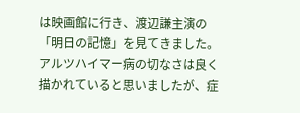は映画館に行き、渡辺謙主演の「明日の記憶」を見てきました。アルツハイマー病の切なさは良く描かれていると思いましたが、症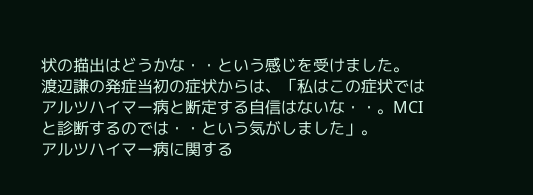状の描出はどうかな・・という感じを受けました。
渡辺謙の発症当初の症状からは、「私はこの症状ではアルツハイマー病と断定する自信はないな・・。MCIと診断するのでは・・という気がしました」。
アルツハイマー病に関する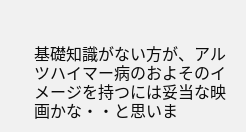基礎知識がない方が、アルツハイマー病のおよそのイメージを持つには妥当な映画かな・・と思いま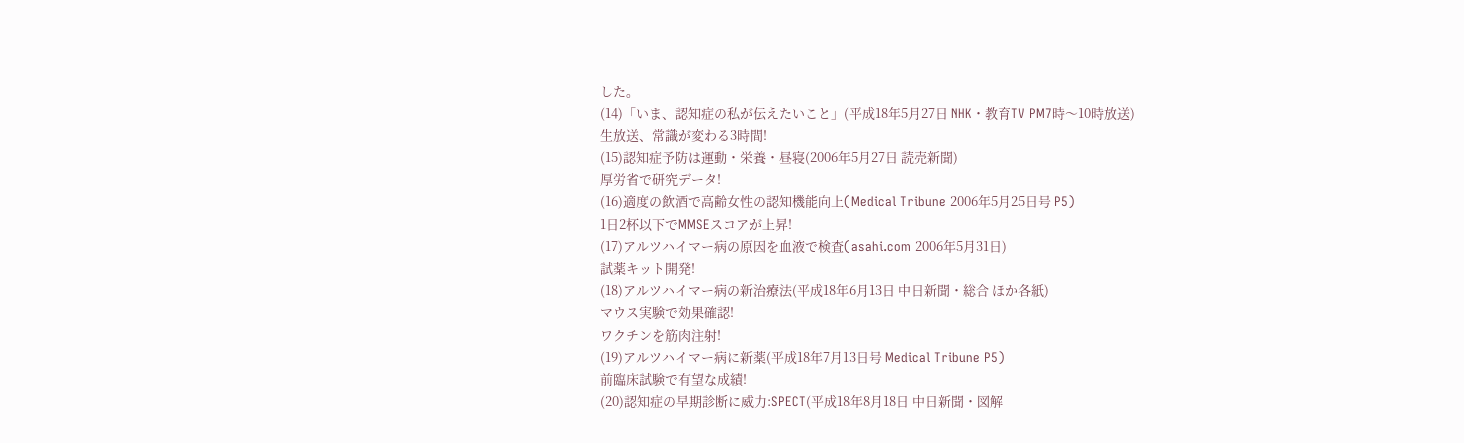した。
(14)「いま、認知症の私が伝えたいこと」(平成18年5月27日 NHK・教育TV PM7時〜10時放送)
生放送、常識が変わる3時間!
(15)認知症予防は運動・栄養・昼寝(2006年5月27日 読売新聞)
厚労省で研究データ!
(16)適度の飲酒で高齢女性の認知機能向上(Medical Tribune 2006年5月25日号 P5)
1日2杯以下でMMSEスコアが上昇!
(17)アルツハイマー病の原因を血液で検査(asahi.com 2006年5月31日)
試薬キット開発!
(18)アルツハイマー病の新治療法(平成18年6月13日 中日新聞・総合 ほか各紙)
マウス実験で効果確認!
ワクチンを筋肉注射!
(19)アルツハイマー病に新薬(平成18年7月13日号 Medical Tribune P5)
前臨床試験で有望な成績!
(20)認知症の早期診断に威力:SPECT(平成18年8月18日 中日新聞・図解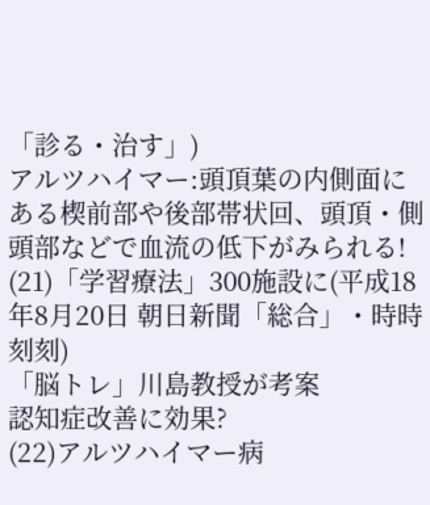「診る・治す」)
アルツハイマー:頭頂葉の内側面にある楔前部や後部帯状回、頭頂・側頭部などで血流の低下がみられる!
(21)「学習療法」300施設に(平成18年8月20日 朝日新聞「総合」・時時刻刻)
「脳トレ」川島教授が考案
認知症改善に効果?
(22)アルツハイマー病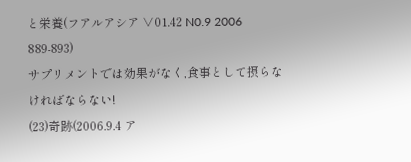と栄養(フアルアシア ∨01.42 N0.9 2006 889-893)
サプリメントでは効果がなく,食事として摂らなければならない!
(23)奇跡(2006.9.4 ア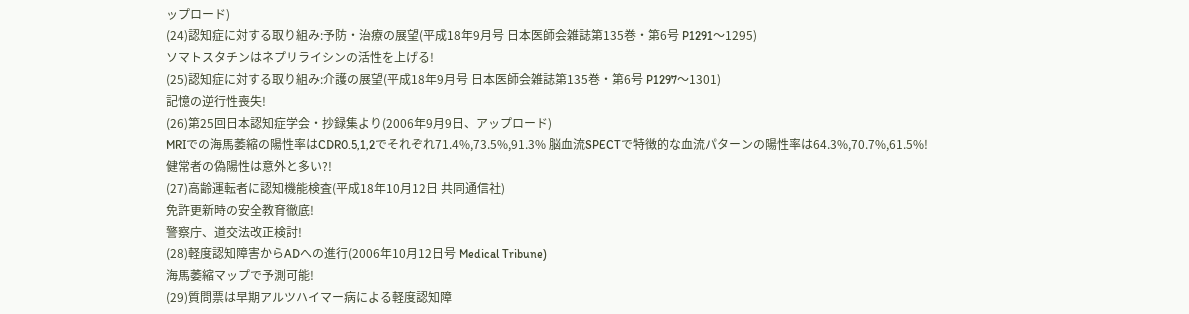ップロード)
(24)認知症に対する取り組み:予防・治療の展望(平成18年9月号 日本医師会雑誌第135巻・第6号 P1291〜1295)
ソマトスタチンはネプリライシンの活性を上げる!
(25)認知症に対する取り組み:介護の展望(平成18年9月号 日本医師会雑誌第135巻・第6号 P1297〜1301)
記憶の逆行性喪失!
(26)第25回日本認知症学会・抄録集より(2006年9月9日、アップロード)
MRIでの海馬萎縮の陽性率はCDR0.5,1,2でそれぞれ71.4%,73.5%,91.3% 脳血流SPECTで特徴的な血流パターンの陽性率は64.3%,70.7%,61.5%!
健常者の偽陽性は意外と多い?!
(27)高齢運転者に認知機能検査(平成18年10月12日 共同通信社)
免許更新時の安全教育徹底!
警察庁、道交法改正検討!
(28)軽度認知障害からADへの進行(2006年10月12日号 Medical Tribune)
海馬萎縮マップで予測可能!
(29)質問票は早期アルツハイマー病による軽度認知障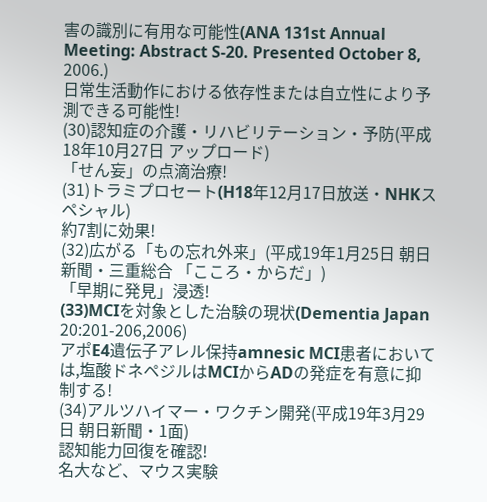害の識別に有用な可能性(ANA 131st Annual Meeting: Abstract S-20. Presented October 8, 2006.)
日常生活動作における依存性または自立性により予測できる可能性!
(30)認知症の介護・リハビリテーション・予防(平成18年10月27日 アップロード)
「せん妄」の点滴治療!
(31)トラミプロセート(H18年12月17日放送・NHKスペシャル)
約7割に効果!
(32)広がる「もの忘れ外来」(平成19年1月25日 朝日新聞・三重総合 「こころ・からだ」)
「早期に発見」浸透!
(33)MCIを対象とした治験の現状(Dementia Japan 20:201-206,2006)
アポE4遺伝子アレル保持amnesic MCI患者においては,塩酸ドネペジルはMCIからADの発症を有意に抑制する!
(34)アルツハイマー・ワクチン開発(平成19年3月29日 朝日新聞・1面)
認知能力回復を確認!
名大など、マウス実験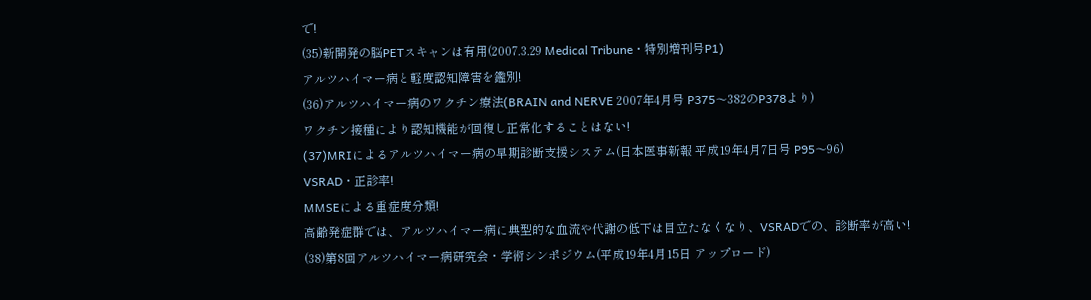で!
(35)新開発の脳PETスキャンは有用(2007.3.29 Medical Tribune・特別増刊号P1)
アルツハイマー病と軽度認知障害を鑑別!
(36)アルツハイマー病のワクチン療法(BRAIN and NERVE 2007年4月号 P375〜382のP378より)
ワクチン接種により認知機能が回復し正常化することはない!
(37)MRIによるアルツハイマー病の早期診断支援システム(日本医事新報 平成19年4月7日号 P95〜96)
VSRAD・正診率!
MMSEによる重症度分類!
高齢発症群では、アルツハイマー病に典型的な血流や代謝の低下は目立たなくなり、VSRADでの、診断率が高い!
(38)第8回アルツハイマー病研究会・学術シンポジウム(平成19年4月15日 アップロード)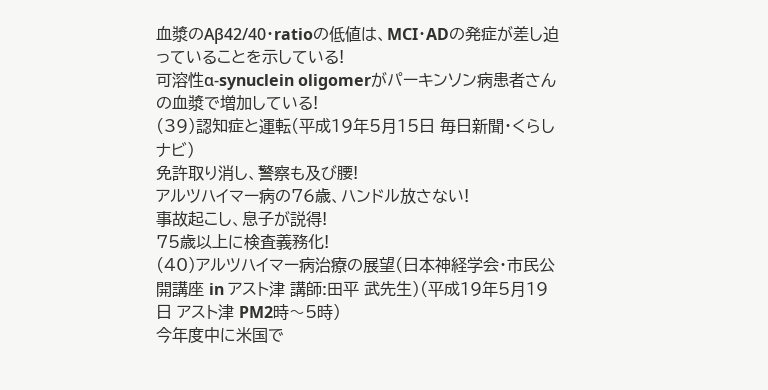血漿のAβ42/40・ratioの低値は、MCI・ADの発症が差し迫っていることを示している!
可溶性α-synuclein oligomerがパーキンソン病患者さんの血漿で増加している!
(39)認知症と運転(平成19年5月15日 毎日新聞・くらしナビ)
免許取り消し、警察も及び腰!
アルツハイマー病の76歳、ハンドル放さない!
事故起こし、息子が説得!
75歳以上に検査義務化!
(40)アルツハイマー病治療の展望(日本神経学会・市民公開講座 in アスト津 講師:田平 武先生)(平成19年5月19日 アスト津 PM2時〜5時)
今年度中に米国で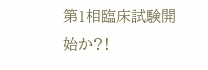第1相臨床試験開始か?!